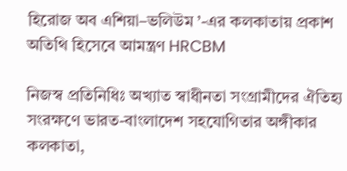হিরোজ অব এশিয়া–ভলিউম ’-এর কলকাতায় প্রকাশ অতিথি হিসেবে আমন্ত্রণ HRCBM

নিজস্ব প্রতিনিধিঃ অখ্যাত স্বাধীনতা সংগ্রামীদের ঐতিহ্য সংরক্ষণে ভারত-বাংলাদেশ সহযোগিতার অঙ্গীকার
কলকাতা,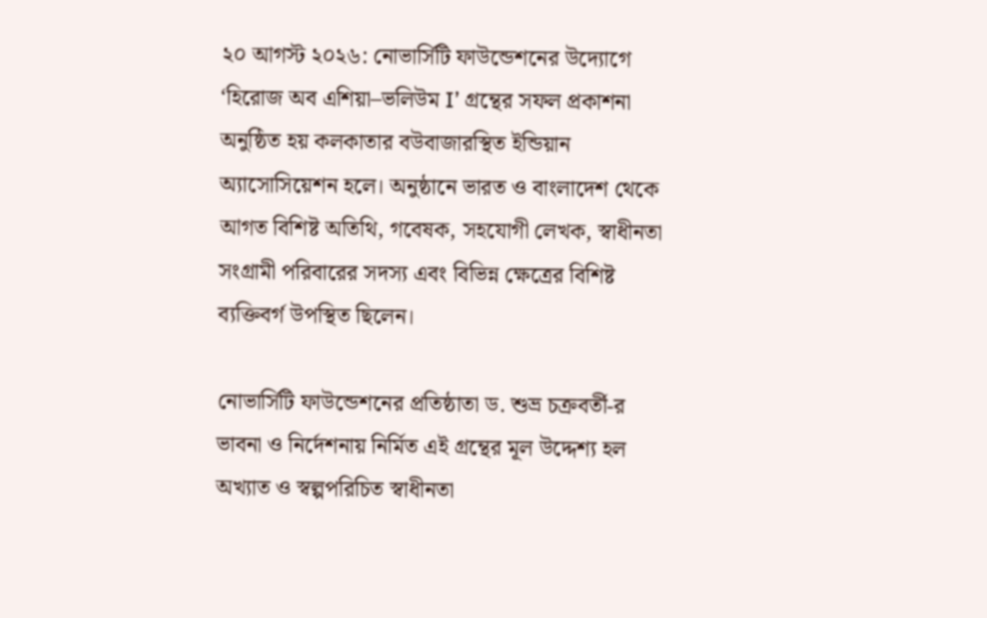২০ আগস্ট ২০২৬: নোভার্সিটি ফাউন্ডেশনের উদ্যোগে ‘হিরোজ অব এশিয়া–ভলিউম I’ গ্রন্থের সফল প্রকাশনা অনুষ্ঠিত হয় কলকাতার বউবাজারস্থিত ইন্ডিয়ান অ্যাসোসিয়েশন হলে। অনুষ্ঠানে ভারত ও বাংলাদেশ থেকে আগত বিশিষ্ট অতিথি, গবেষক, সহযোগী লেখক, স্বাধীনতা সংগ্রামী পরিবারের সদস্য এবং বিভিন্ন ক্ষেত্রের বিশিষ্ট ব্যক্তিবর্গ উপস্থিত ছিলেন।

নোভার্সিটি ফাউন্ডেশনের প্রতিষ্ঠাতা ড. শুভ্র চক্রবর্তী-র ভাবনা ও নির্দেশনায় নির্মিত এই গ্রন্থের মূল উদ্দেশ্য হল অখ্যাত ও স্বল্পপরিচিত স্বাধীনতা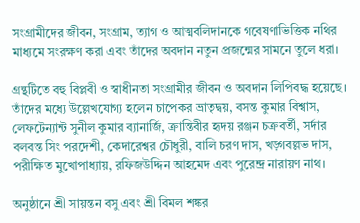সংগ্রামীদের জীবন, সংগ্রাম, ত্যাগ ও আত্মবলিদানকে গবেষণাভিত্তিক নথির মাধ্যমে সংরক্ষণ করা এবং তাঁদের অবদান নতুন প্রজন্মের সামনে তুলে ধরা।

গ্রন্থটিতে বহু বিপ্লবী ও স্বাধীনতা সংগ্রামীর জীবন ও অবদান লিপিবদ্ধ হয়েছে। তাঁদের মধ্যে উল্লেখযোগ্য হলেন চাপেকর ভ্রাতৃদ্বয়, বসন্ত কুমার বিশ্বাস, লেফটেন্যান্ট সুনীল কুমার ব্যানার্জি, ক্রান্তিবীর হৃদয় রঞ্জন চক্রবর্তী, সর্দার বলবন্ত সিং পরদেশী, কেদারেশ্বর চৌধুরী, বালি চরণ দাস, খড়্গবল্লভ দাস, পরীক্ষিত মুখোপাধ্যায়, রফিজউদ্দিন আহমেদ এবং পুরেন্দ্র নারায়ণ নাথ।

অনুষ্ঠানে শ্রী সায়ন্তন বসু এবং শ্রী বিমল শঙ্কর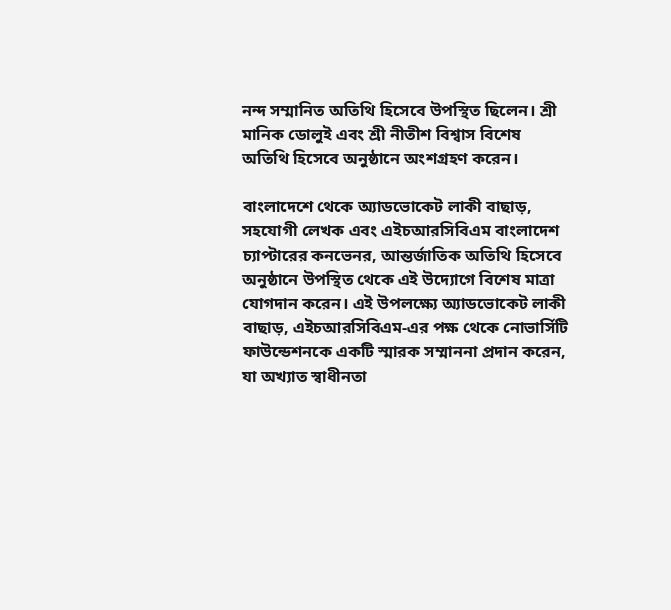নন্দ সম্মানিত অতিথি হিসেবে উপস্থিত ছিলেন। শ্রী মানিক ডোলুই এবং শ্রী নীতীশ বিশ্বাস বিশেষ অতিথি হিসেবে অনুষ্ঠানে অংশগ্রহণ করেন।

বাংলাদেশে থেকে অ্যাডভোকেট লাকী বাছাড়, সহযোগী লেখক এবং এইচআরসিবিএম বাংলাদেশ চ্যাপ্টারের কনভেনর, আন্তর্জাতিক অতিথি হিসেবে অনুষ্ঠানে উপস্থিত থেকে এই উদ্যোগে বিশেষ মাত্রা যোগদান করেন। এই উপলক্ষ্যে অ্যাডভোকেট লাকী বাছাড়, এইচআরসিবিএম-এর পক্ষ থেকে নোভার্সিটি ফাউন্ডেশনকে একটি স্মারক সম্মাননা প্রদান করেন, যা অখ্যাত স্বাধীনতা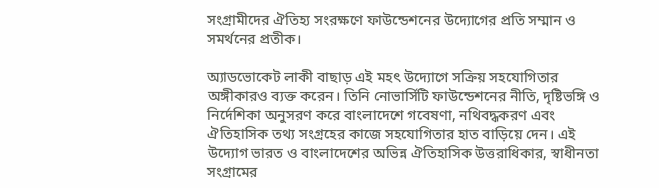সংগ্রামীদের ঐতিহ্য সংরক্ষণে ফাউন্ডেশনের উদ্যোগের প্রতি সম্মান ও সমর্থনের প্রতীক।

অ্যাডভোকেট লাকী বাছাড় এই মহৎ উদ্যোগে সক্রিয় সহযোগিতার অঙ্গীকারও ব্যক্ত করেন। তিনি নোভার্সিটি ফাউন্ডেশনের নীতি, দৃষ্টিভঙ্গি ও নির্দেশিকা অনুসরণ করে বাংলাদেশে গবেষণা, নথিবদ্ধকরণ এবং ঐতিহাসিক তথ্য সংগ্রহের কাজে সহযোগিতার হাত বাড়িয়ে দেন। এই উদ্যোগ ভারত ও বাংলাদেশের অভিন্ন ঐতিহাসিক উত্তরাধিকার, স্বাধীনতা সংগ্রামের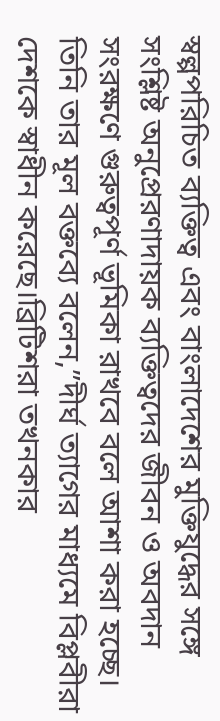স্বল্পপরিচিত ব্যক্তিত্ব এবং বাংলাদেশের মুক্তিযুদ্ধের সঙ্গে সংশ্লিষ্ট অনুপ্রেরণাদায়ক ব্যক্তিত্বদের জীবন ও অবদান সংরক্ষণে গুরুত্বপূর্ণ ভূমিকা রাখবে বলে আশা করা হচ্ছে। তিনি তার মূল বক্তব্যে বলেন,”দীর্ঘ ত্যাগের মাধ্যমে বিপ্লবীরা দেশকে স্বাধীন করেছে।ব্রিটিশরা তখনকার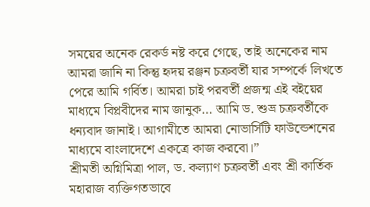সময়ের অনেক রেকর্ড নষ্ট করে গেছে, তাই অনেকের নাম আমরা জানি না কিন্তু হৃদয় রঞ্জন চক্রবর্তী যার সম্পর্কে লিখতে পেরে আমি গর্বিত। আমরা চাই পরবর্তী প্রজন্ম এই বইয়ের মাধ্যমে বিপ্লবীদের নাম জানুক… আমি ড. শুভ্র চক্রবর্তীকে ধন্যবাদ জানাই। আগামীতে আমরা নোভার্সিটি ফাউন্ডেশনের মাধ্যমে বাংলাদেশে একত্রে কাজ করবো।”
শ্রীমতী অগ্নিমিত্রা পাল, ড. কল্যাণ চক্রবর্তী এবং শ্রী কার্তিক মহারাজ ব্যক্তিগতভাবে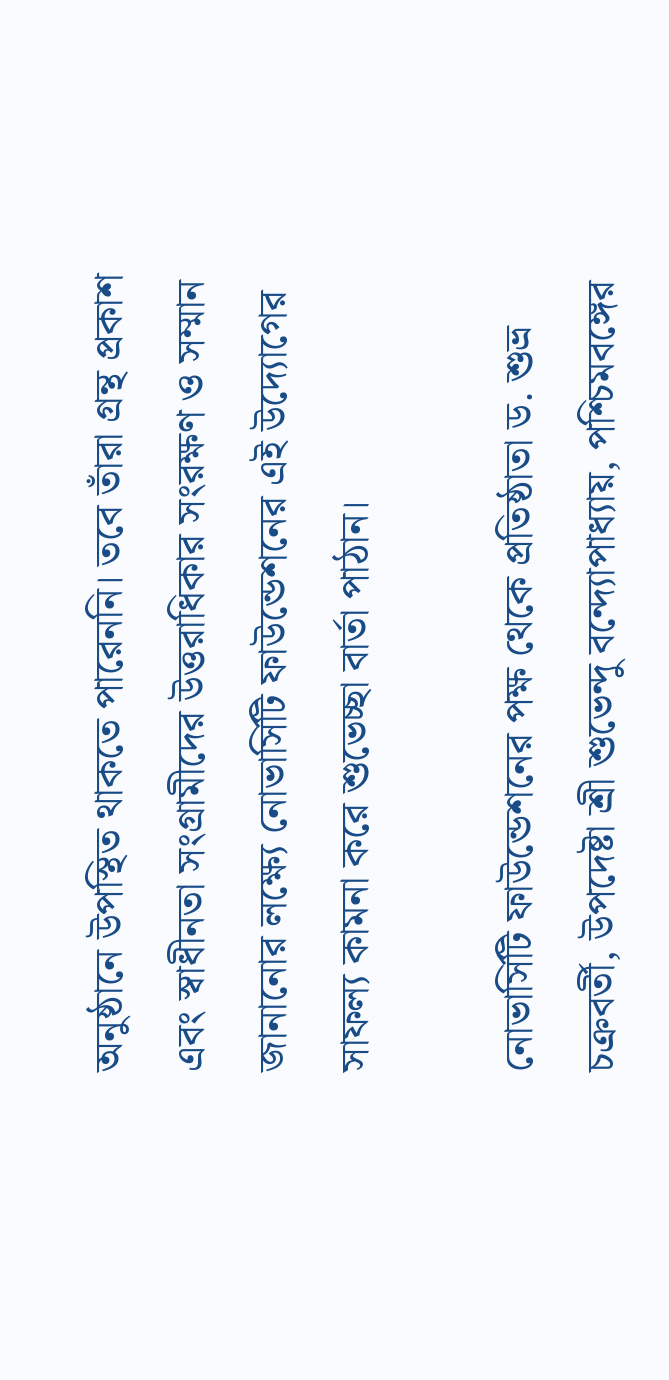অনুষ্ঠানে উপস্থিত থাকতে পারেননি। তবে তাঁরা গ্রন্থ প্রকাশ এবং স্বাধীনতা সংগ্রামীদের উত্তরাধিকার সংরক্ষণ ও সম্মান জানানোর লক্ষ্যে নোভার্সিটি ফাউন্ডেশনের এই উদ্যোগের সাফল্য কামনা করে শুভেচ্ছা বার্তা পাঠান।

নোভার্সিটি ফাউন্ডেশনের পক্ষ থেকে প্রতিষ্ঠাতা ড. শুভ্র চক্রবর্তী, উপদেষ্টা শ্রী শুভেন্দু বন্দ্যোপাধ্যায়, পশ্চিমবঙ্গের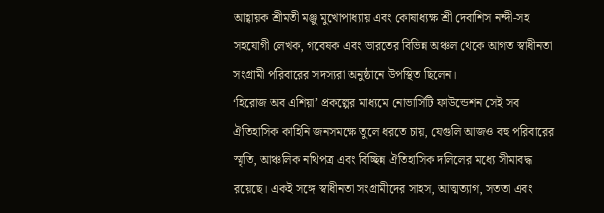আহ্বায়ক শ্রীমতী মঞ্জু মুখোপাধ্যায় এবং কোষাধ্যক্ষ শ্রী দেবাশিস নন্দী-সহ সহযোগী লেখক, গবেষক এবং ভারতের বিভিন্ন অঞ্চল থেকে আগত স্বাধীনতা সংগ্রামী পরিবারের সদস্যরা অনুষ্ঠানে উপস্থিত ছিলেন।
‘হিরোজ অব এশিয়া’ প্রকল্পের মাধ্যমে নোভার্সিটি ফাউন্ডেশন সেই সব ঐতিহাসিক কাহিনি জনসমক্ষে তুলে ধরতে চায়, যেগুলি আজও বহু পরিবারের স্মৃতি, আঞ্চলিক নথিপত্র এবং বিচ্ছিন্ন ঐতিহাসিক দলিলের মধ্যে সীমাবদ্ধ রয়েছে। একই সঙ্গে স্বাধীনতা সংগ্রামীদের সাহস, আত্মত্যাগ, সততা এবং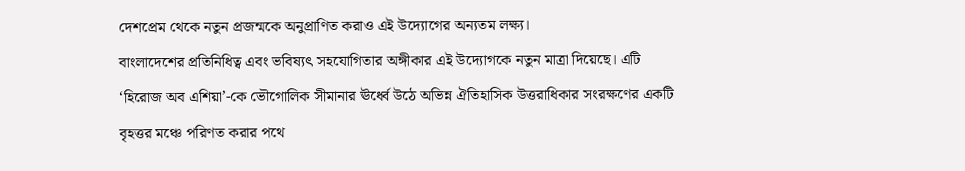দেশপ্রেম থেকে নতুন প্রজন্মকে অনুপ্রাণিত করাও এই উদ্যোগের অন্যতম লক্ষ্য।
বাংলাদেশের প্রতিনিধিত্ব এবং ভবিষ্যৎ সহযোগিতার অঙ্গীকার এই উদ্যোগকে নতুন মাত্রা দিয়েছে। এটি ‘হিরোজ অব এশিয়া’-কে ভৌগোলিক সীমানার ঊর্ধ্বে উঠে অভিন্ন ঐতিহাসিক উত্তরাধিকার সংরক্ষণের একটি বৃহত্তর মঞ্চে পরিণত করার পথে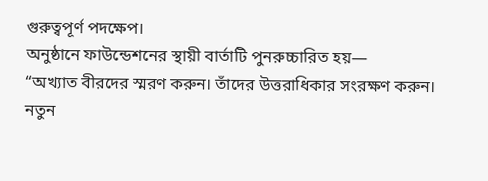গুরুত্বপূর্ণ পদক্ষেপ।
অনুষ্ঠানে ফাউন্ডেশনের স্থায়ী বার্তাটি পুনরুচ্চারিত হয়—
“অখ্যাত বীরদের স্মরণ করুন। তাঁদের উত্তরাধিকার সংরক্ষণ করুন। নতুন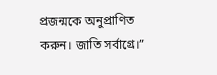প্রজন্মকে অনুপ্রাণিত করুন। জাতি সর্বাগ্রে।”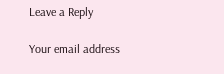Leave a Reply

Your email address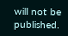will not be published.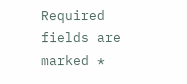Required fields are marked *